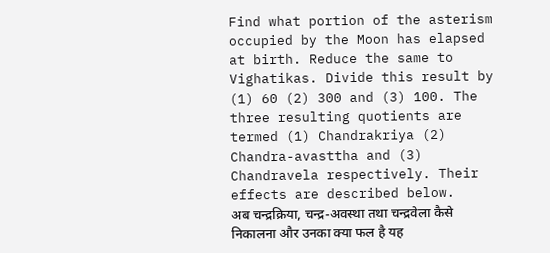Find what portion of the asterism occupied by the Moon has elapsed at birth. Reduce the same to Vighatikas. Divide this result by (1) 60 (2) 300 and (3) 100. The three resulting quotients are termed (1) Chandrakriya (2) Chandra-avasttha and (3) Chandravela respectively. Their effects are described below.
अब चन्द्रक्रिया, चन्द्र-अवस्था तथा चन्द्रवेला कैसे निकालना और उनका क्या फल है यह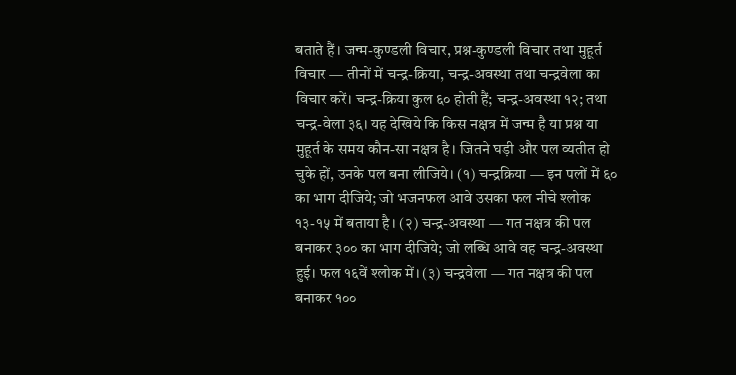बताते हैं। जन्म-कुण्डली विचार, प्रश्न-कुण्डली विचार तथा मुहूर्त विचार — तीनों में चन्द्र-क्रिया, चन्द्र-अवस्था तथा चन्द्रवेला का विचार करें। चन्द्र-क्रिया कुल ६० होती हैं; चन्द्र-अवस्था १२; तथा चन्द्र-वेला ३६। यह देखिये कि किस नक्षत्र में जन्म है या प्रश्न या मुहूर्त के समय कौन-सा नक्षत्र है। जितने घड़ी और पल व्यतीत हो चुके हों, उनके पल बना लीजिये। (१) चन्द्रक्रिया — इन पलों में ६० का भाग दीजिये; जो भजनफल आवे उसका फल नीचे श्लोक १३-१५ में बताया है। (२) चन्द्र-अवस्था — गत नक्षत्र की पल बनाकर ३०० का भाग दीजिये; जो लब्धि आवे वह चन्द्र-अवस्था हुई। फल १६वें श्लोक में। (३) चन्द्रवेला — गत नक्षत्र की पल बनाकर १००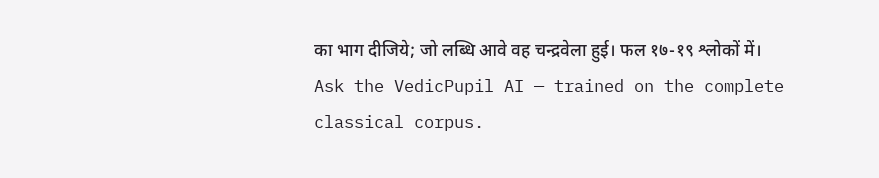का भाग दीजिये; जो लब्धि आवे वह चन्द्रवेला हुई। फल १७-१९ श्लोकों में।
Ask the VedicPupil AI — trained on the complete classical corpus.